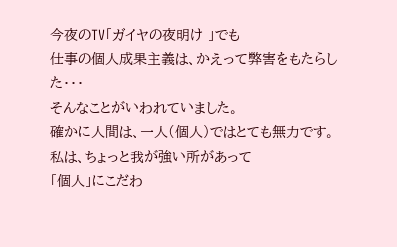今夜のTV「ガイヤの夜明け 」でも
仕事の個人成果主義は、かえって弊害をもたらした・・・
そんなことがいわれていました。
確かに人間は、一人(個人)ではとても無力です。
私は、ちょっと我が強い所があって
「個人」にこだわ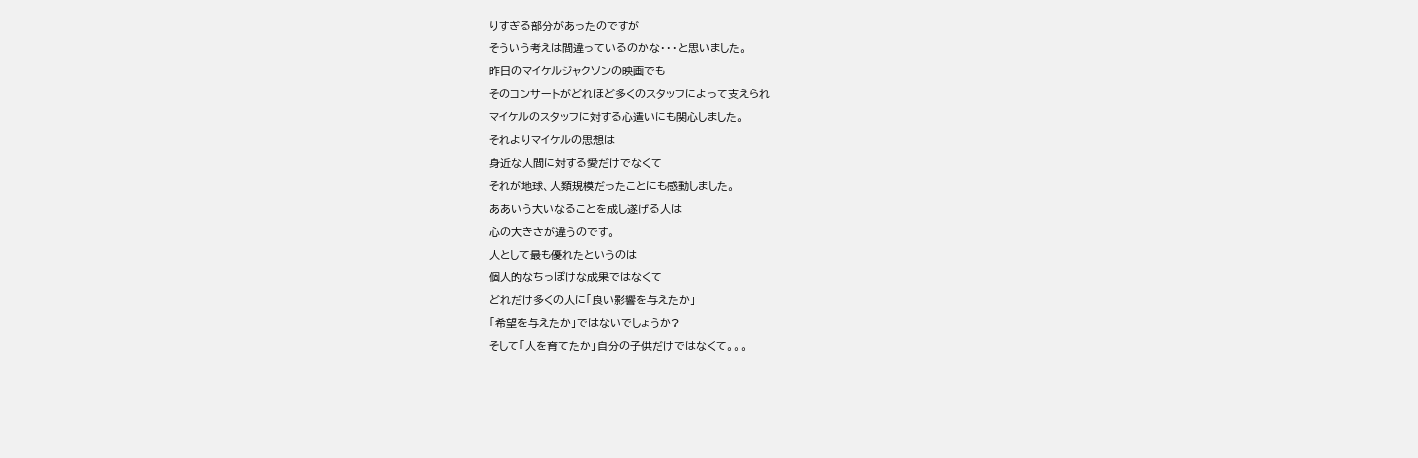りすぎる部分があったのですが
そういう考えは間違っているのかな・・・と思いました。
昨日のマイケルジャクソンの映画でも
そのコンサートがどれほど多くのスタッフによって支えられ
マイケルのスタッフに対する心遣いにも関心しました。
それよりマイケルの思想は
身近な人間に対する愛だけでなくて
それが地球、人類規模だったことにも感動しました。
ああいう大いなることを成し遂げる人は
心の大きさが違うのです。
人として最も優れたというのは
個人的なちっぽけな成果ではなくて
どれだけ多くの人に「良い影響を与えたか」
「希望を与えたか」ではないでしょうか?
そして「人を育てたか」自分の子供だけではなくて。。。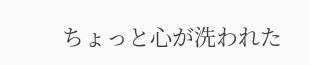ちょっと心が洗われた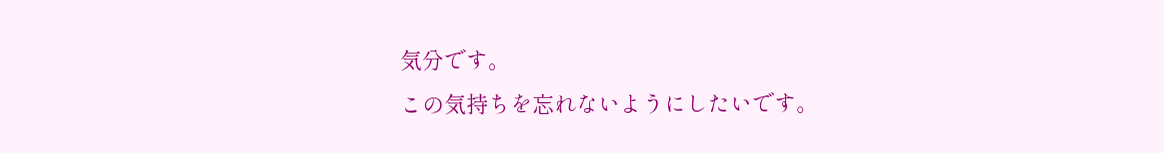気分です。
この気持ちを忘れないようにしたいです。